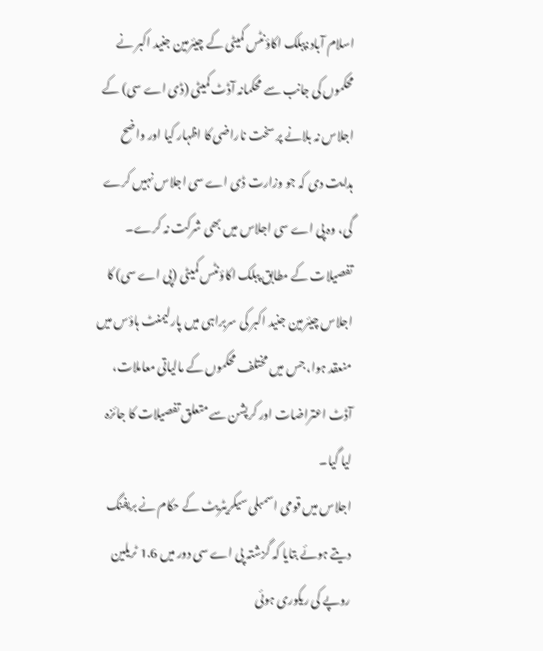اسلام آباد:پبلک اکاؤنٹس کمیٹی کے چیئرمین جنید اکبر نے محکموں کی جانب سے محکمانہ آڈٹ کمیٹی (ڈی اے سی) کے اجلاس نہ بلانے پر سخت ناراضی کا اظہار کیا اور واضح ہدایت دی کہ جو وزارت ڈی اے سی اجلاس نہیں کرے گی، وہ پی اے سی اجلاس میں بھی شرکت نہ کرے۔
تفصیلات کے مطابق پبلک اکاؤنٹس کمیٹی (پی اے سی) کا اجلاس چیئرمین جنید اکبر کی سربراہی میں پارلیمنٹ ہاؤس میں منعقد ہوا، جس میں مختلف محکموں کے مالیاتی معاملات، آڈٹ اعتراضات اور کرپشن سے متعلق تفصیلات کا جائزہ لیا گیا۔
اجلاس میں قومی اسمبلی سیکریٹریٹ کے حکام نے بریفنگ دیتے ہوئے بتایا کہ گزشتہ پی اے سی دور میں 1.6 ٹریلین روپے کی ریکوری ہوئی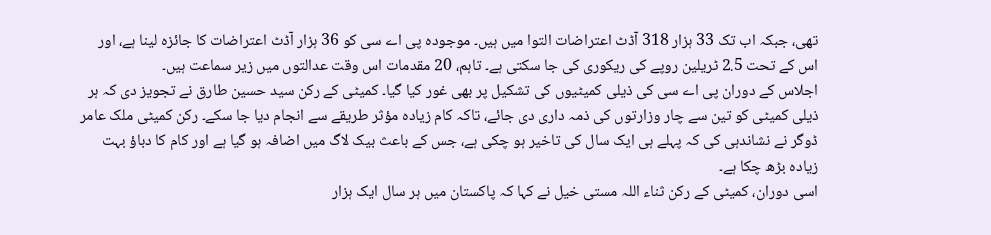تھی، جبکہ اب تک 33 ہزار 318 آڈٹ اعتراضات التوا میں ہیں۔ موجودہ پی اے سی کو 36 ہزار آڈٹ اعتراضات کا جائزہ لینا ہے، اور اس کے تحت 2.5 ٹریلین روپے کی ریکوری کی جا سکتی ہے۔ تاہم، 20 مقدمات اس وقت عدالتوں میں زیر سماعت ہیں۔
اجلاس کے دوران پی اے سی کی ذیلی کمیٹیوں کی تشکیل پر بھی غور کیا گیا۔ کمیٹی کے رکن سید حسین طارق نے تجویز دی کہ ہر ذیلی کمیٹی کو تین سے چار وزارتوں کی ذمہ داری دی جائے، تاکہ کام زیادہ مؤثر طریقے سے انجام دیا جا سکے۔ رکن کمیٹی ملک عامر ڈوگر نے نشاندہی کی کہ پہلے ہی ایک سال کی تاخیر ہو چکی ہے، جس کے باعث بیک لاگ میں اضافہ ہو گیا ہے اور کام کا دباؤ بہت زیادہ بڑھ چکا ہے۔
اسی دوران، کمیٹی کے رکن ثناء اللہ مستی خیل نے کہا کہ پاکستان میں ہر سال ایک ہزار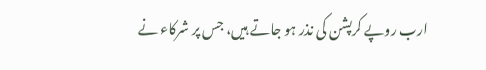ارب روپے کرپشن کی نذر ہو جاتے ہیں، جس پر شرکاء نے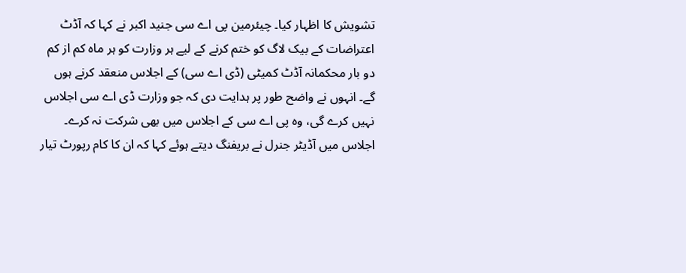تشویش کا اظہار کیا۔ چیئرمین پی اے سی جنید اکبر نے کہا کہ آڈٹ اعتراضات کے بیک لاگ کو ختم کرنے کے لیے ہر وزارت کو ہر ماہ کم از کم دو بار محکمانہ آڈٹ کمیٹی (ڈی اے سی) کے اجلاس منعقد کرنے ہوں گے۔ انہوں نے واضح طور پر ہدایت دی کہ جو وزارت ڈی اے سی اجلاس نہیں کرے گی، وہ پی اے سی کے اجلاس میں بھی شرکت نہ کرے۔
اجلاس میں آڈیٹر جنرل نے بریفنگ دیتے ہوئے کہا کہ ان کا کام رپورٹ تیار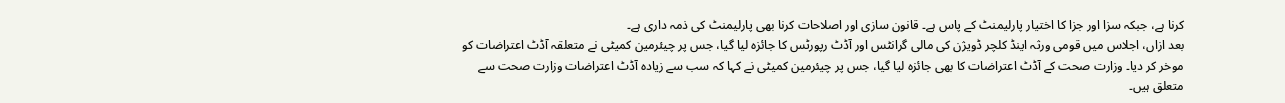کرنا ہے، جبکہ سزا اور جزا کا اختیار پارلیمنٹ کے پاس ہے۔ قانون سازی اور اصلاحات کرنا بھی پارلیمنٹ کی ذمہ داری ہے۔
بعد ازاں، اجلاس میں قومی ورثہ اینڈ کلچر ڈویژن کی مالی گرانٹس اور آڈٹ رپورٹس کا جائزہ لیا گیا، جس پر چیئرمین کمیٹی نے متعلقہ آڈٹ اعتراضات کو موخر کر دیا۔ وزارت صحت کے آڈٹ اعتراضات کا بھی جائزہ لیا گیا، جس پر چیئرمین کمیٹی نے کہا کہ سب سے زیادہ آڈٹ اعتراضات وزارت صحت سے متعلق ہیں۔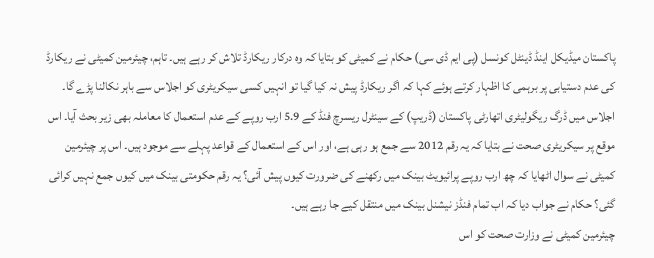پاکستان میڈیکل اینڈ ڈینٹل کونسل (پی ایم ڈی سی) حکام نے کمیٹی کو بتایا کہ وہ درکار ریکارڈ تلاش کر رہے ہیں۔ تاہم، چیئرمین کمیٹی نے ریکارڈ کی عدم دستیابی پر برہمی کا اظہار کرتے ہوئے کہا کہ اگر ریکارڈ پیش نہ کیا گیا تو انہیں کسی سیکریٹری کو اجلاس سے باہر نکالنا پڑے گا۔
اجلاس میں ڈرگ ریگولیٹری اتھارٹی پاکستان (ڈریپ) کے سینٹرل ریسرچ فنڈ کے 5.9 ارب روپے کے عدم استعمال کا معاملہ بھی زیر بحث آیا۔ اس موقع پر سیکریٹری صحت نے بتایا کہ یہ رقم 2012 سے جمع ہو رہی ہے، اور اس کے استعمال کے قواعد پہلے سے موجود ہیں۔ اس پر چیئرمین کمیٹی نے سوال اٹھایا کہ چھ ارب روپے پرائیویٹ بینک میں رکھنے کی ضرورت کیوں پیش آئی؟ یہ رقم حکومتی بینک میں کیوں جمع نہیں کرائی گئی؟ حکام نے جواب دیا کہ اب تمام فنڈز نیشنل بینک میں منتقل کیے جا رہے ہیں۔
چیئرمین کمیٹی نے وزارت صحت کو اس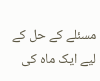مسئلے کے حل کے لیے ایک ماہ کی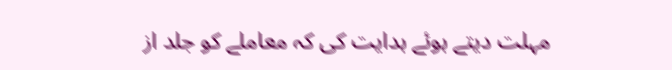مہلت دیتے ہوئے ہدایت کی کہ معاملے کو جلد از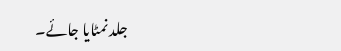جلد نمٹایا جائے۔